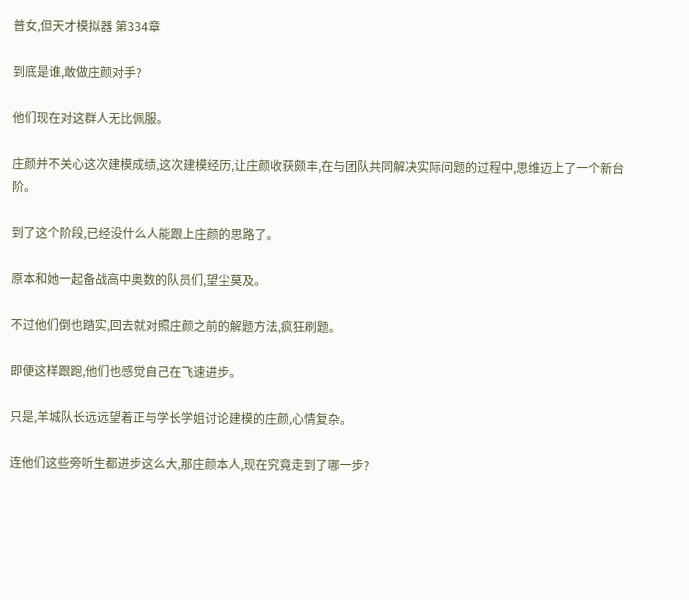普女,但天才模拟器 第334章

到底是谁,敢做庄颜对手?

他们现在对这群人无比佩服。

庄颜并不关心这次建模成绩,这次建模经历,让庄颜收获颇丰,在与团队共同解决实际问题的过程中,思维迈上了一个新台阶。

到了这个阶段,已经没什么人能跟上庄颜的思路了。

原本和她一起备战高中奥数的队员们,望尘莫及。

不过他们倒也踏实,回去就对照庄颜之前的解题方法,疯狂刷题。

即便这样跟跑,他们也感觉自己在飞速进步。

只是,羊城队长远远望着正与学长学姐讨论建模的庄颜,心情复杂。

连他们这些旁听生都进步这么大,那庄颜本人,现在究竟走到了哪一步?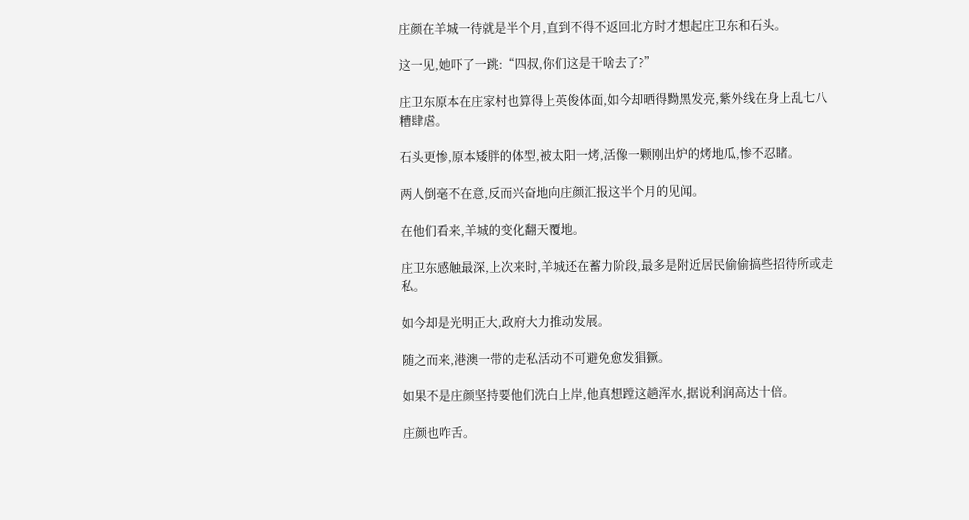庄颜在羊城一待就是半个月,直到不得不返回北方时才想起庄卫东和石头。

这一见,她吓了一跳:“四叔,你们这是干啥去了?”

庄卫东原本在庄家村也算得上英俊体面,如今却晒得黝黑发亮,紫外线在身上乱七八糟肆虐。

石头更惨,原本矮胖的体型,被太阳一烤,活像一颗刚出炉的烤地瓜,惨不忍睹。

两人倒毫不在意,反而兴奋地向庄颜汇报这半个月的见闻。

在他们看来,羊城的变化翻天覆地。

庄卫东感触最深,上次来时,羊城还在蓄力阶段,最多是附近居民偷偷搞些招待所或走私。

如今却是光明正大,政府大力推动发展。

随之而来,港澳一带的走私活动不可避免愈发猖獗。

如果不是庄颜坚持要他们洗白上岸,他真想蹚这趟浑水,据说利润高达十倍。

庄颜也咋舌。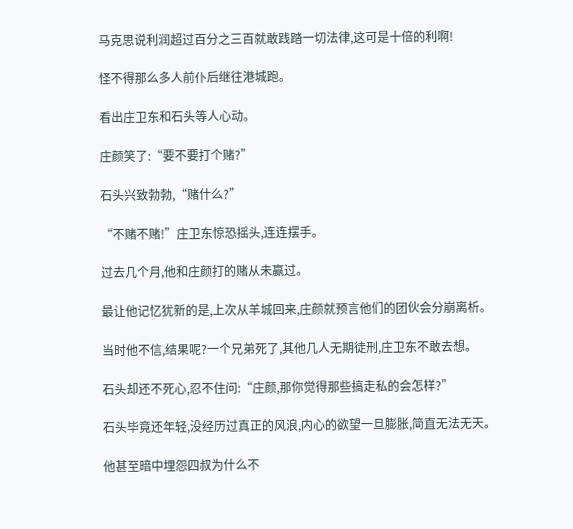马克思说利润超过百分之三百就敢践踏一切法律,这可是十倍的利啊!

怪不得那么多人前仆后继往港城跑。

看出庄卫东和石头等人心动。

庄颜笑了:“要不要打个赌?”

石头兴致勃勃,“赌什么?”

“不赌不赌!”庄卫东惊恐摇头,连连摆手。

过去几个月,他和庄颜打的赌从未赢过。

最让他记忆犹新的是,上次从羊城回来,庄颜就预言他们的团伙会分崩离析。

当时他不信,结果呢?一个兄弟死了,其他几人无期徒刑,庄卫东不敢去想。

石头却还不死心,忍不住问:“庄颜,那你觉得那些搞走私的会怎样?”

石头毕竟还年轻,没经历过真正的风浪,内心的欲望一旦膨胀,简直无法无天。

他甚至暗中埋怨四叔为什么不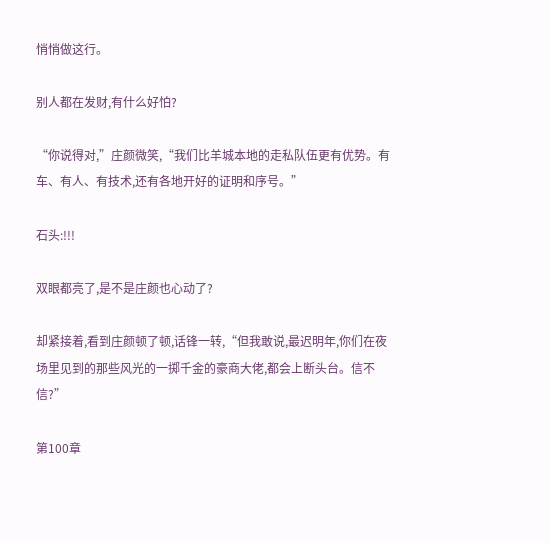悄悄做这行。

别人都在发财,有什么好怕?

“你说得对,”庄颜微笑,“我们比羊城本地的走私队伍更有优势。有车、有人、有技术,还有各地开好的证明和序号。”

石头:!!!

双眼都亮了,是不是庄颜也心动了?

却紧接着,看到庄颜顿了顿,话锋一转,“但我敢说,最迟明年,你们在夜场里见到的那些风光的一掷千金的豪商大佬,都会上断头台。信不信?”

第100章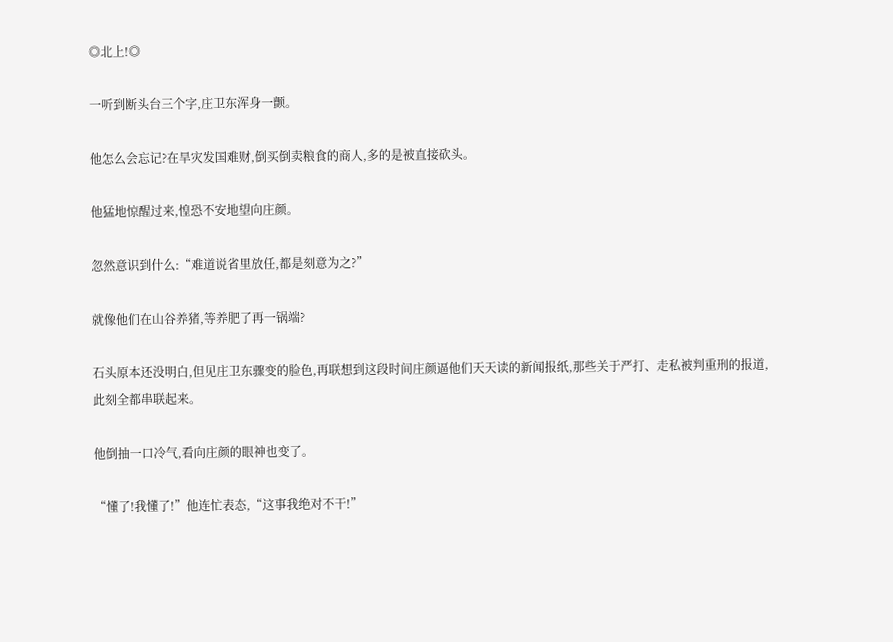◎北上!◎

一听到断头台三个字,庄卫东浑身一颤。

他怎么会忘记?在旱灾发国难财,倒买倒卖粮食的商人,多的是被直接砍头。

他猛地惊醒过来,惶恐不安地望向庄颜。

忽然意识到什么:“难道说省里放任,都是刻意为之?”

就像他们在山谷养猪,等养肥了再一锅端?

石头原本还没明白,但见庄卫东骤变的脸色,再联想到这段时间庄颜逼他们天天读的新闻报纸,那些关于严打、走私被判重刑的报道,此刻全都串联起来。

他倒抽一口冷气,看向庄颜的眼神也变了。

“懂了!我懂了!”他连忙表态,“这事我绝对不干!”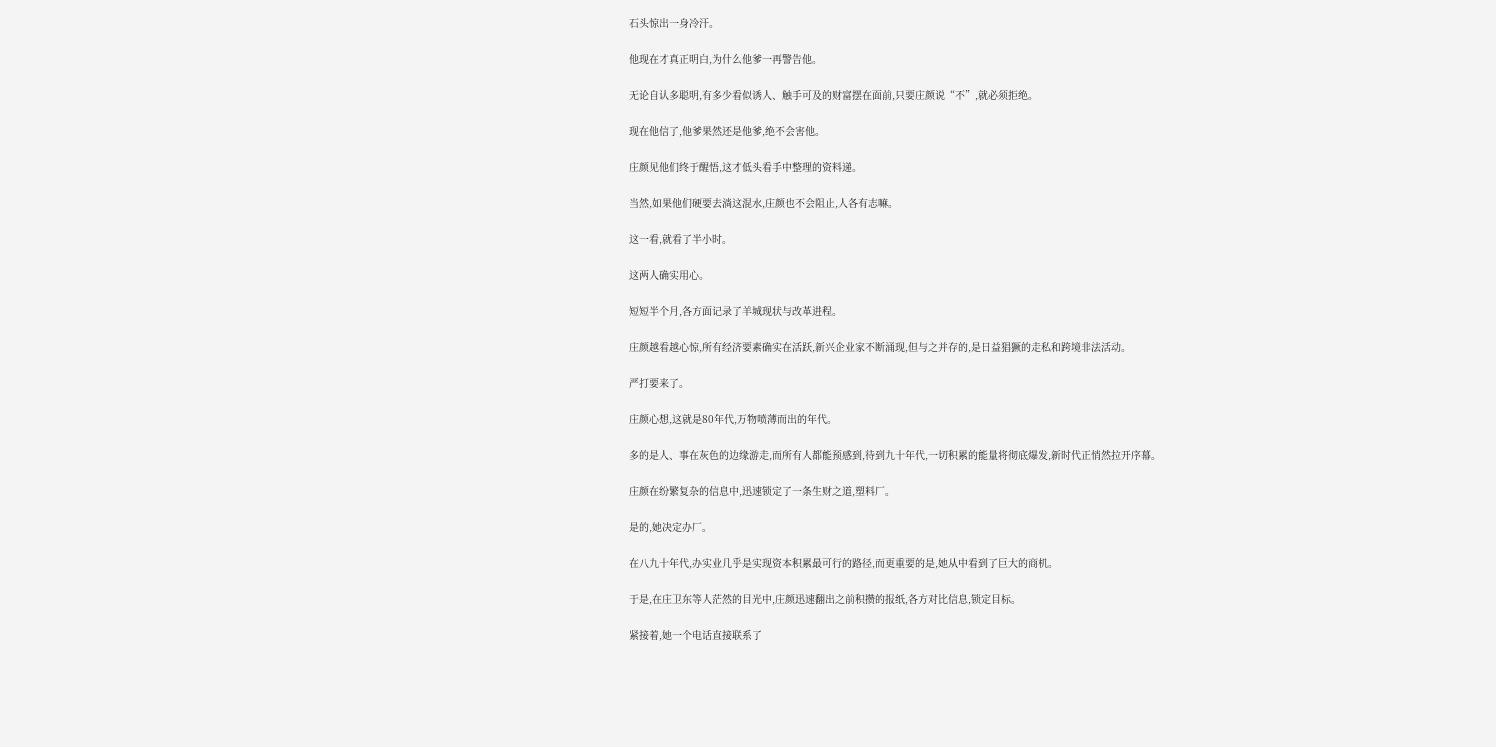石头惊出一身冷汗。

他现在才真正明白,为什么他爹一再警告他。

无论自认多聪明,有多少看似诱人、触手可及的财富摆在面前,只要庄颜说“不”,就必须拒绝。

现在他信了,他爹果然还是他爹,绝不会害他。

庄颜见他们终于醒悟,这才低头看手中整理的资料递。

当然,如果他们硬要去淌这混水,庄颜也不会阻止,人各有志嘛。

这一看,就看了半小时。

这两人确实用心。

短短半个月,各方面记录了羊城现状与改革进程。

庄颜越看越心惊,所有经济要素确实在活跃,新兴企业家不断涌现,但与之并存的,是日益猖獗的走私和跨境非法活动。

严打要来了。

庄颜心想,这就是80年代,万物喷薄而出的年代。

多的是人、事在灰色的边缘游走,而所有人都能预感到,待到九十年代,一切积累的能量将彻底爆发,新时代正悄然拉开序幕。

庄颜在纷繁复杂的信息中,迅速锁定了一条生财之道,塑料厂。

是的,她决定办厂。

在八九十年代,办实业几乎是实现资本积累最可行的路径,而更重要的是,她从中看到了巨大的商机。

于是,在庄卫东等人茫然的目光中,庄颜迅速翻出之前积攒的报纸,各方对比信息,锁定目标。

紧接着,她一个电话直接联系了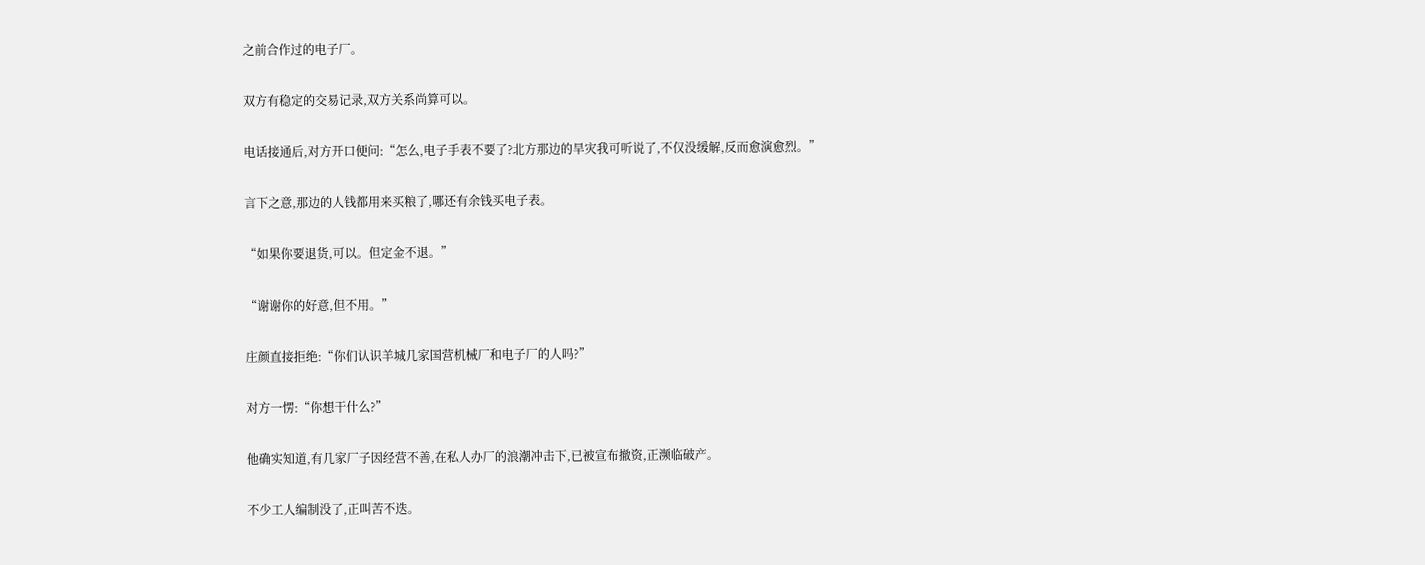之前合作过的电子厂。

双方有稳定的交易记录,双方关系尚算可以。

电话接通后,对方开口便问:“怎么,电子手表不要了?北方那边的旱灾我可听说了,不仅没缓解,反而愈演愈烈。”

言下之意,那边的人钱都用来买粮了,哪还有余钱买电子表。

“如果你要退货,可以。但定金不退。”

“谢谢你的好意,但不用。”

庄颜直接拒绝:“你们认识羊城几家国营机械厂和电子厂的人吗?”

对方一愣:“你想干什么?”

他确实知道,有几家厂子因经营不善,在私人办厂的浪潮冲击下,已被宣布撤资,正濒临破产。

不少工人编制没了,正叫苦不迭。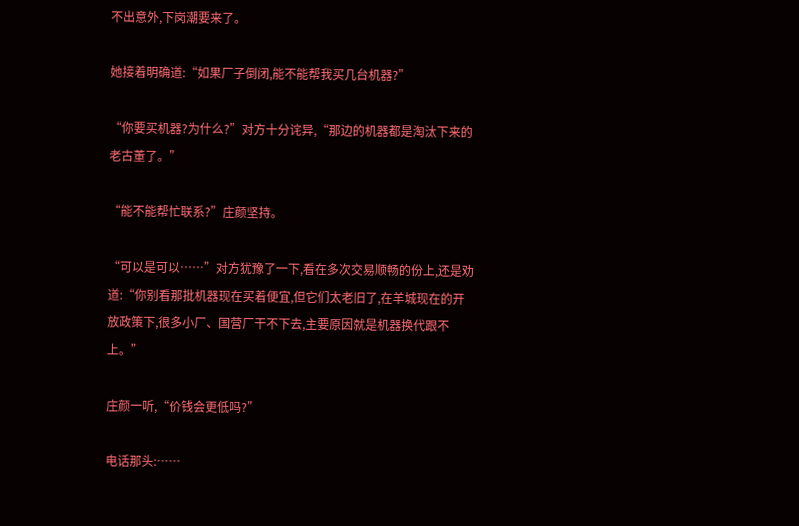不出意外,下岗潮要来了。

她接着明确道:“如果厂子倒闭,能不能帮我买几台机器?”

“你要买机器?为什么?”对方十分诧异,“那边的机器都是淘汰下来的老古董了。”

“能不能帮忙联系?”庄颜坚持。

“可以是可以……”对方犹豫了一下,看在多次交易顺畅的份上,还是劝道:“你别看那批机器现在买着便宜,但它们太老旧了,在羊城现在的开放政策下,很多小厂、国营厂干不下去,主要原因就是机器换代跟不上。”

庄颜一听,“价钱会更低吗?”

电话那头:……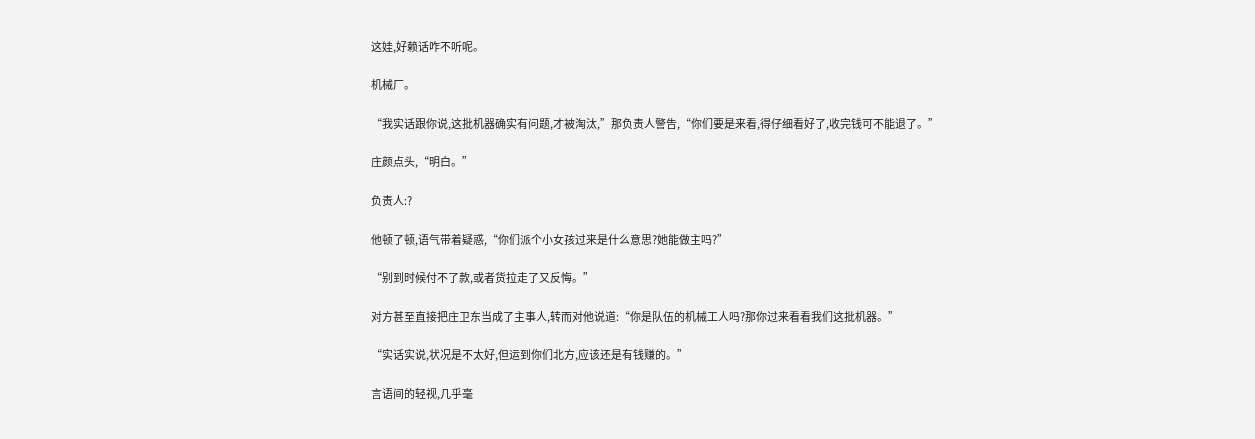这娃,好赖话咋不听呢。

机械厂。

“我实话跟你说,这批机器确实有问题,才被淘汰,”那负责人警告,“你们要是来看,得仔细看好了,收完钱可不能退了。”

庄颜点头,“明白。”

负责人:?

他顿了顿,语气带着疑惑,“你们派个小女孩过来是什么意思?她能做主吗?”

“别到时候付不了款,或者货拉走了又反悔。”

对方甚至直接把庄卫东当成了主事人,转而对他说道:“你是队伍的机械工人吗?那你过来看看我们这批机器。”

“实话实说,状况是不太好,但运到你们北方,应该还是有钱赚的。”

言语间的轻视,几乎毫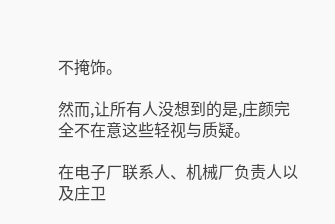不掩饰。

然而,让所有人没想到的是,庄颜完全不在意这些轻视与质疑。

在电子厂联系人、机械厂负责人以及庄卫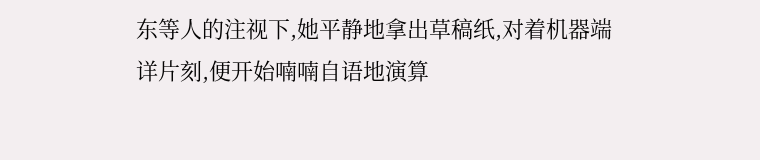东等人的注视下,她平静地拿出草稿纸,对着机器端详片刻,便开始喃喃自语地演算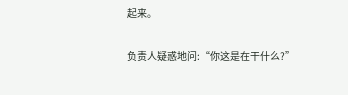起来。

负责人疑惑地问:“你这是在干什么?”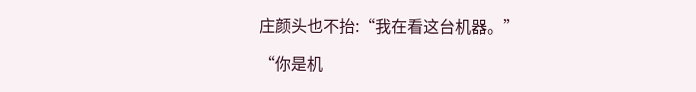庄颜头也不抬:“我在看这台机器。”

“你是机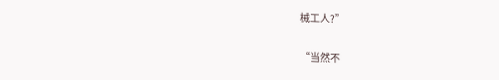械工人?”

“当然不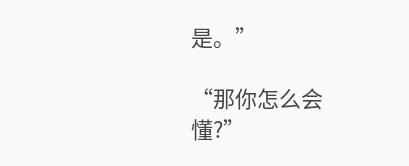是。”

“那你怎么会懂?”